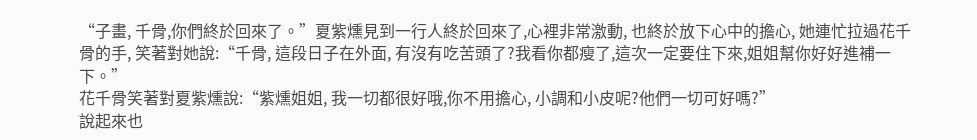“子畫, 千骨,你們終於回來了。”夏紫燻見到一行人終於回來了,心裡非常激動, 也終於放下心中的擔心, 她連忙拉過花千骨的手, 笑著對她說:“千骨, 這段日子在外面, 有沒有吃苦頭了?我看你都瘦了,這次一定要住下來,姐姐幫你好好進補一下。”
花千骨笑著對夏紫燻說:“紫燻姐姐, 我一切都很好哦,你不用擔心, 小調和小皮呢?他們一切可好嗎?”
說起來也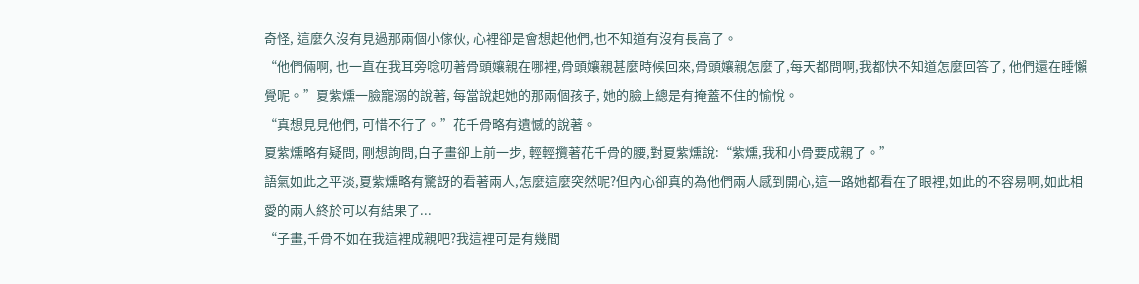奇怪, 這麼久沒有見過那兩個小傢伙, 心裡卻是會想起他們,也不知道有沒有長高了。
“他們倆啊, 也一直在我耳旁唸叨著骨頭孃親在哪裡,骨頭孃親甚麼時候回來,骨頭孃親怎麼了,每天都問啊,我都快不知道怎麼回答了, 他們還在睡懶覺呢。”夏紫燻一臉寵溺的說著, 每當說起她的那兩個孩子, 她的臉上總是有掩蓋不住的愉悅。
“真想見見他們, 可惜不行了。”花千骨略有遺憾的說著。
夏紫燻略有疑問, 剛想詢問,白子畫卻上前一步, 輕輕攬著花千骨的腰,對夏紫燻說:“紫燻,我和小骨要成親了。”
語氣如此之平淡,夏紫燻略有驚訝的看著兩人,怎麼這麼突然呢?但內心卻真的為他們兩人感到開心,這一路她都看在了眼裡,如此的不容易啊,如此相愛的兩人終於可以有結果了...
“子畫,千骨不如在我這裡成親吧?我這裡可是有幾間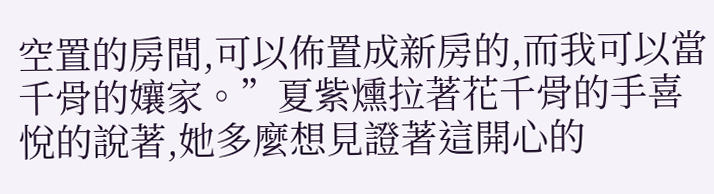空置的房間,可以佈置成新房的,而我可以當千骨的孃家。”夏紫燻拉著花千骨的手喜悅的說著,她多麼想見證著這開心的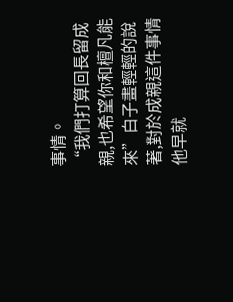事情。
“我們打算回長留成親,也希望你和檀凡能來”白子畫輕輕的說著,對於成親這件事情他早就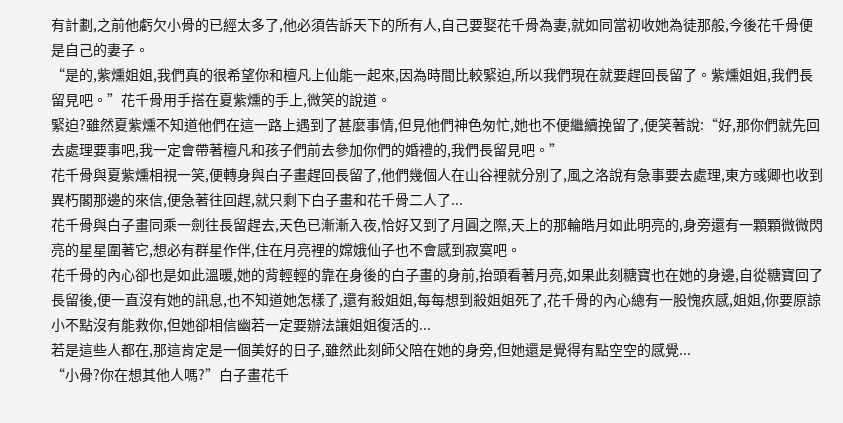有計劃,之前他虧欠小骨的已經太多了,他必須告訴天下的所有人,自己要娶花千骨為妻,就如同當初收她為徒那般,今後花千骨便是自己的妻子。
“是的,紫燻姐姐,我們真的很希望你和檀凡上仙能一起來,因為時間比較緊迫,所以我們現在就要趕回長留了。紫燻姐姐,我們長留見吧。”花千骨用手搭在夏紫燻的手上,微笑的說道。
緊迫?雖然夏紫燻不知道他們在這一路上遇到了甚麼事情,但見他們神色匆忙,她也不便繼續挽留了,便笑著說:“好,那你們就先回去處理要事吧,我一定會帶著檀凡和孩子們前去參加你們的婚禮的,我們長留見吧。”
花千骨與夏紫燻相視一笑,便轉身與白子畫趕回長留了,他們幾個人在山谷裡就分別了,風之洛說有急事要去處理,東方彧卿也收到異朽閣那邊的來信,便急著往回趕,就只剩下白子畫和花千骨二人了...
花千骨與白子畫同乘一劍往長留趕去,天色已漸漸入夜,恰好又到了月圓之際,天上的那輪皓月如此明亮的,身旁還有一顆顆微微閃亮的星星圍著它,想必有群星作伴,住在月亮裡的嫦娥仙子也不會感到寂寞吧。
花千骨的內心卻也是如此溫暖,她的背輕輕的靠在身後的白子畫的身前,抬頭看著月亮,如果此刻糖寶也在她的身邊,自從糖寶回了長留後,便一直沒有她的訊息,也不知道她怎樣了,還有殺姐姐,每每想到殺姐姐死了,花千骨的內心總有一股愧疚感,姐姐,你要原諒小不點沒有能救你,但她卻相信幽若一定要辦法讓姐姐復活的...
若是這些人都在,那這肯定是一個美好的日子,雖然此刻師父陪在她的身旁,但她還是覺得有點空空的感覺...
“小骨?你在想其他人嗎?”白子畫花千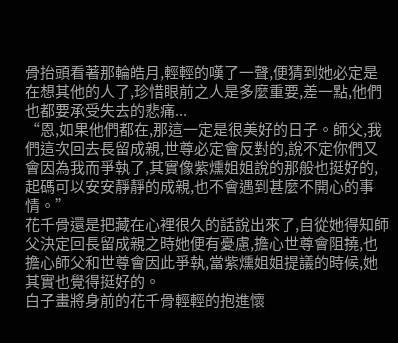骨抬頭看著那輪皓月,輕輕的嘆了一聲,便猜到她必定是在想其他的人了,珍惜眼前之人是多麼重要,差一點,他們也都要承受失去的悲痛...
“恩,如果他們都在,那這一定是很美好的日子。師父,我們這次回去長留成親,世尊必定會反對的,說不定你們又會因為我而爭執了,其實像紫燻姐姐說的那般也挺好的,起碼可以安安靜靜的成親,也不會遇到甚麼不開心的事情。”
花千骨還是把藏在心裡很久的話說出來了,自從她得知師父決定回長留成親之時她便有憂慮,擔心世尊會阻撓,也擔心師父和世尊會因此爭執,當紫燻姐姐提議的時候,她其實也覺得挺好的。
白子畫將身前的花千骨輕輕的抱進懷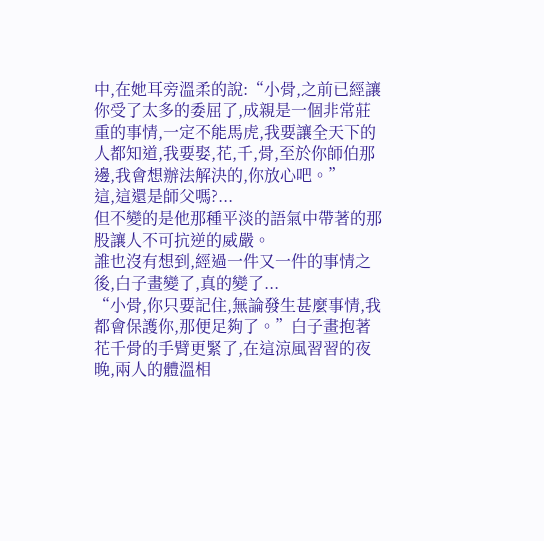中,在她耳旁溫柔的說:“小骨,之前已經讓你受了太多的委屈了,成親是一個非常莊重的事情,一定不能馬虎,我要讓全天下的人都知道,我要娶,花,千,骨,至於你師伯那邊,我會想辦法解決的,你放心吧。”
這,這還是師父嗎?...
但不變的是他那種平淡的語氣中帶著的那股讓人不可抗逆的威嚴。
誰也沒有想到,經過一件又一件的事情之後,白子畫變了,真的變了...
“小骨,你只要記住,無論發生甚麼事情,我都會保護你,那便足夠了。”白子畫抱著花千骨的手臂更緊了,在這涼風習習的夜晚,兩人的體溫相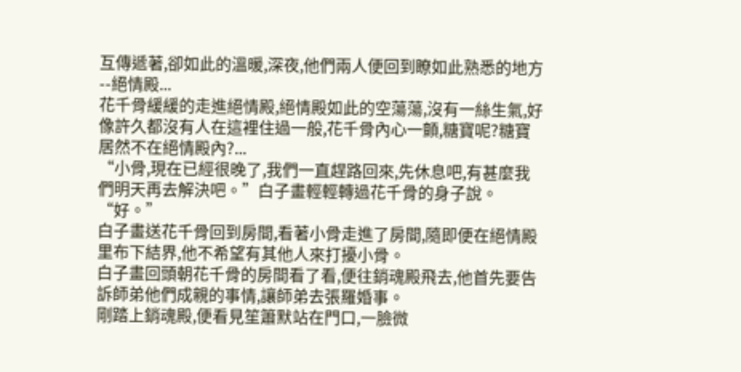互傳遞著,卻如此的溫暖,深夜,他們兩人便回到瞭如此熟悉的地方--絕情殿...
花千骨緩緩的走進絕情殿,絕情殿如此的空蕩蕩,沒有一絲生氣,好像許久都沒有人在這裡住過一般,花千骨內心一顫,糖寶呢?糖寶居然不在絕情殿內?...
“小骨,現在已經很晚了,我們一直趕路回來,先休息吧,有甚麼我們明天再去解決吧。”白子畫輕輕轉過花千骨的身子說。
“好。”
白子畫送花千骨回到房間,看著小骨走進了房間,隨即便在絕情殿里布下結界,他不希望有其他人來打擾小骨。
白子畫回頭朝花千骨的房間看了看,便往銷魂殿飛去,他首先要告訴師弟他們成親的事情,讓師弟去張羅婚事。
剛踏上銷魂殿,便看見笙簫默站在門口,一臉微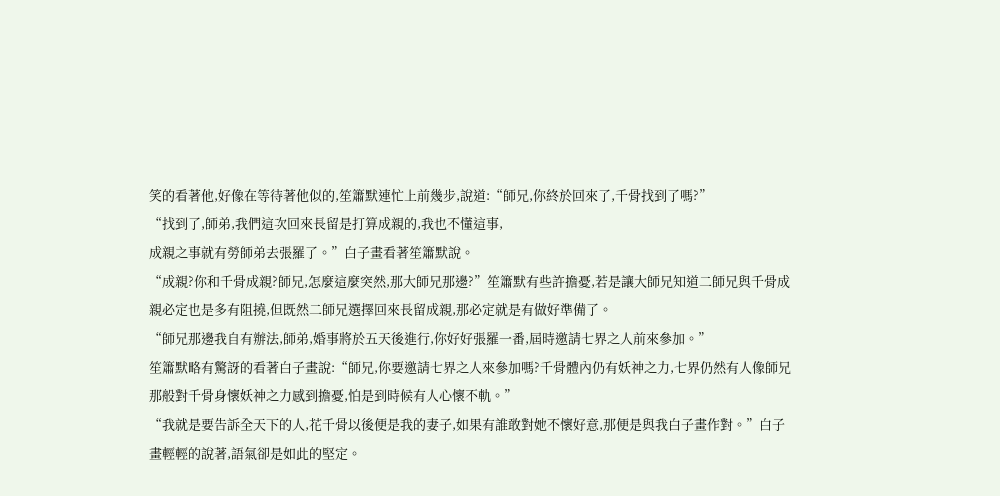笑的看著他,好像在等待著他似的,笙簫默連忙上前幾步,說道:“師兄,你終於回來了,千骨找到了嗎?”
“找到了,師弟,我們這次回來長留是打算成親的,我也不懂這事,
成親之事就有勞師弟去張羅了。”白子畫看著笙簫默說。
“成親?你和千骨成親?師兄,怎麼這麼突然,那大師兄那邊?”笙簫默有些許擔憂,若是讓大師兄知道二師兄與千骨成親必定也是多有阻撓,但既然二師兄選擇回來長留成親,那必定就是有做好準備了。
“師兄那邊我自有辦法,師弟,婚事將於五天後進行,你好好張羅一番,屆時邀請七界之人前來參加。”
笙簫默略有驚訝的看著白子畫說:“師兄,你要邀請七界之人來參加嗎?千骨體內仍有妖神之力,七界仍然有人像師兄那般對千骨身懷妖神之力感到擔憂,怕是到時候有人心懷不軌。”
“我就是要告訴全天下的人,花千骨以後便是我的妻子,如果有誰敢對她不懷好意,那便是與我白子畫作對。”白子畫輕輕的說著,語氣卻是如此的堅定。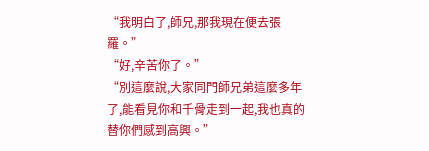“我明白了,師兄,那我現在便去張羅。”
“好,辛苦你了。”
“別這麼說,大家同門師兄弟這麼多年了,能看見你和千骨走到一起,我也真的替你們感到高興。”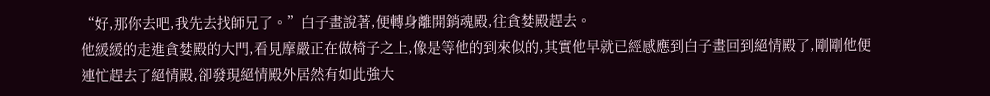“好,那你去吧,我先去找師兄了。”白子畫說著,便轉身離開銷魂殿,往貪婪殿趕去。
他緩緩的走進貪婪殿的大門,看見摩嚴正在做椅子之上,像是等他的到來似的,其實他早就已經感應到白子畫回到絕情殿了,剛剛他便連忙趕去了絕情殿,卻發現絕情殿外居然有如此強大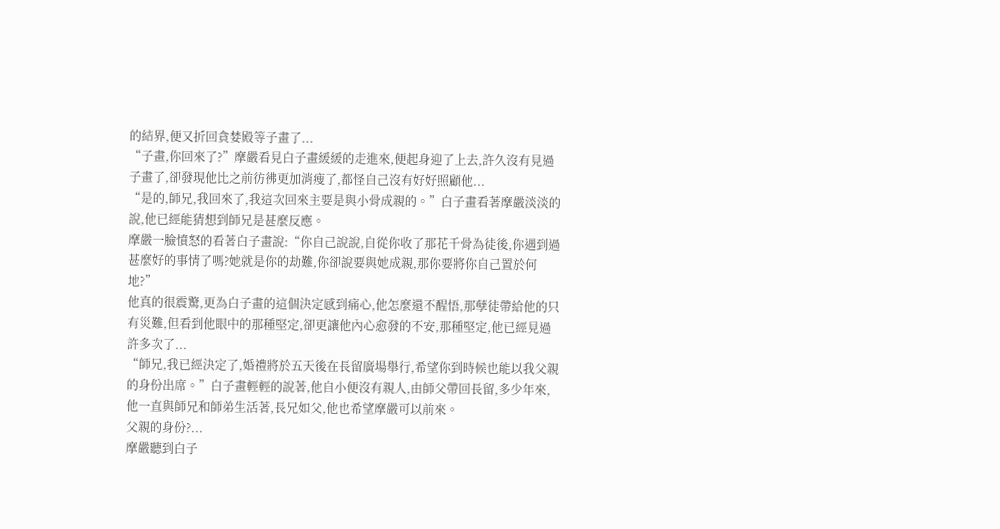的結界,便又折回貪婪殿等子畫了...
“子畫,你回來了?”摩嚴看見白子畫緩緩的走進來,便起身迎了上去,許久沒有見過子畫了,卻發現他比之前彷彿更加消瘦了,都怪自己沒有好好照顧他...
“是的,師兄,我回來了,我這次回來主要是與小骨成親的。”白子畫看著摩嚴淡淡的說,他已經能猜想到師兄是甚麼反應。
摩嚴一臉憤怒的看著白子畫說:“你自己說說,自從你收了那花千骨為徒後,你遇到過甚麼好的事情了嗎?她就是你的劫難,你卻說要與她成親,那你要將你自己置於何地?”
他真的很震驚,更為白子畫的這個決定感到痛心,他怎麼還不醒悟,那孽徒帶給他的只有災難,但看到他眼中的那種堅定,卻更讓他內心愈發的不安,那種堅定,他已經見過許多次了...
“師兄,我已經決定了,婚禮將於五天後在長留廣場舉行,希望你到時候也能以我父親的身份出席。”白子畫輕輕的說著,他自小便沒有親人,由師父帶回長留,多少年來,他一直與師兄和師弟生活著,長兄如父,他也希望摩嚴可以前來。
父親的身份?...
摩嚴聽到白子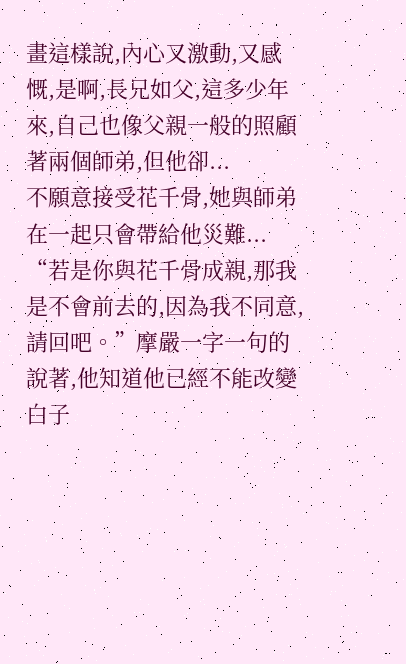畫這樣說,內心又激動,又感慨,是啊,長兄如父,這多少年來,自己也像父親一般的照顧著兩個師弟,但他卻...
不願意接受花千骨,她與師弟在一起只會帶給他災難...
“若是你與花千骨成親,那我是不會前去的,因為我不同意,請回吧。”摩嚴一字一句的說著,他知道他已經不能改變白子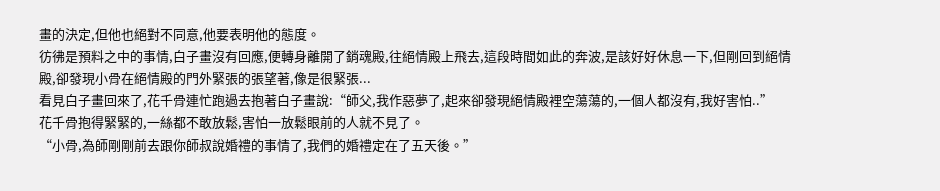畫的決定,但他也絕對不同意,他要表明他的態度。
彷彿是預料之中的事情,白子畫沒有回應,便轉身離開了銷魂殿,往絕情殿上飛去,這段時間如此的奔波,是該好好休息一下,但剛回到絕情殿,卻發現小骨在絕情殿的門外緊張的張望著,像是很緊張...
看見白子畫回來了,花千骨連忙跑過去抱著白子畫說:“師父,我作惡夢了,起來卻發現絕情殿裡空蕩蕩的,一個人都沒有,我好害怕..”
花千骨抱得緊緊的,一絲都不敢放鬆,害怕一放鬆眼前的人就不見了。
“小骨,為師剛剛前去跟你師叔說婚禮的事情了,我們的婚禮定在了五天後。”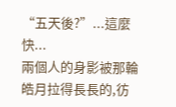“五天後?”...這麼快...
兩個人的身影被那輪皓月拉得長長的,彷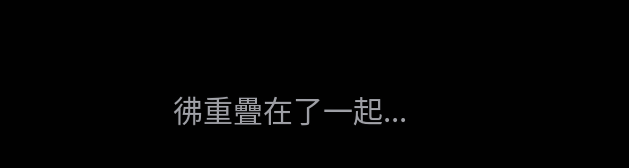彿重疊在了一起...